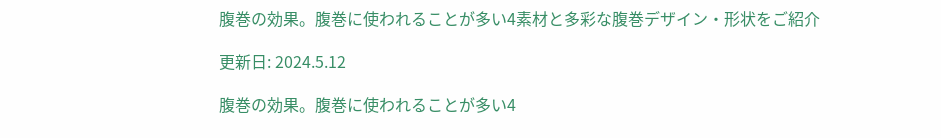腹巻の効果。腹巻に使われることが多い4素材と多彩な腹巻デザイン・形状をご紹介

更新日: 2024.5.12

腹巻の効果。腹巻に使われることが多い4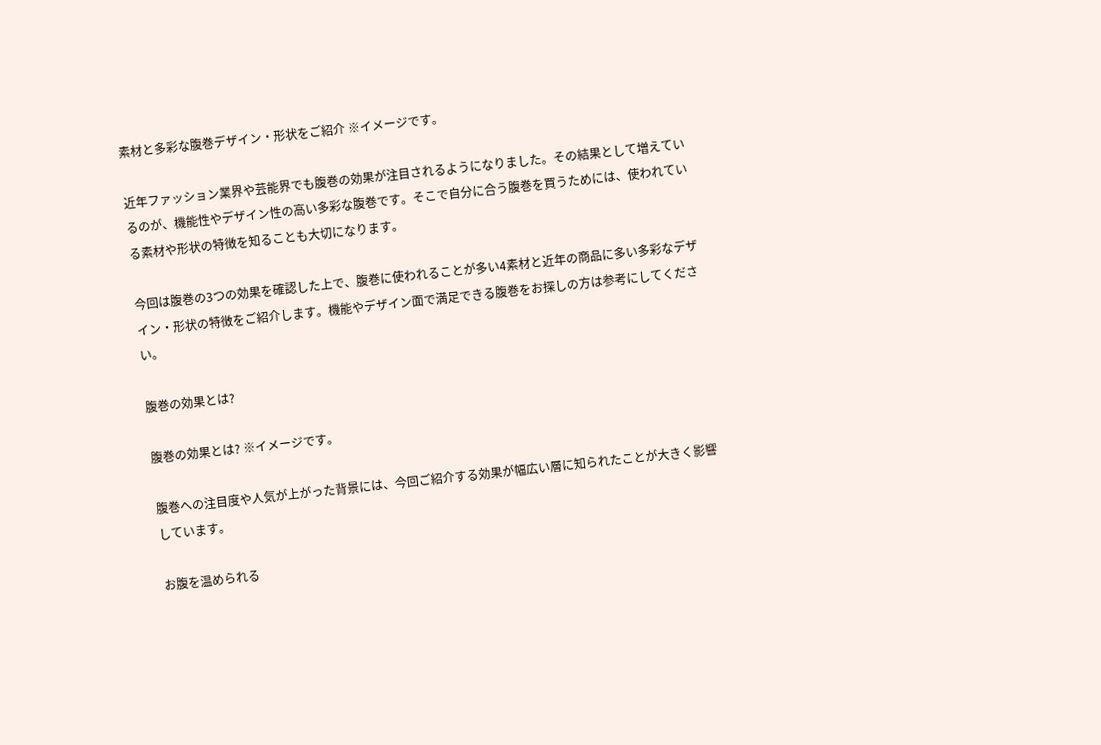素材と多彩な腹巻デザイン・形状をご紹介 ※イメージです。

近年ファッション業界や芸能界でも腹巻の効果が注目されるようになりました。その結果として増えているのが、機能性やデザイン性の高い多彩な腹巻です。そこで自分に合う腹巻を買うためには、使われている素材や形状の特徴を知ることも大切になります。

今回は腹巻の3つの効果を確認した上で、腹巻に使われることが多い4素材と近年の商品に多い多彩なデザイン・形状の特徴をご紹介します。機能やデザイン面で満足できる腹巻をお探しの方は参考にしてください。

腹巻の効果とは?

腹巻の効果とは? ※イメージです。

腹巻への注目度や人気が上がった背景には、今回ご紹介する効果が幅広い層に知られたことが大きく影響しています。

お腹を温められる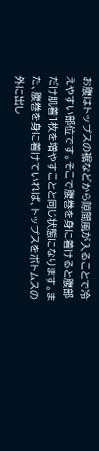お腹はトップスの裾などから隙間風が入ることで冷えやすい部位です。そこで腹巻を身に着けると腹部だけ肌着1枚を増やすことと同じ状態になります。また、腹巻を身に着けていれば、トップスをボトムスの外に出し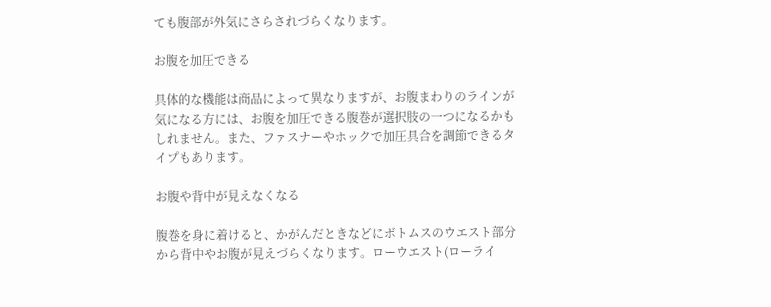ても腹部が外気にさらされづらくなります。

お腹を加圧できる

具体的な機能は商品によって異なりますが、お腹まわりのラインが気になる方には、お腹を加圧できる腹巻が選択肢の一つになるかもしれません。また、ファスナーやホックで加圧具合を調節できるタイプもあります。

お腹や背中が見えなくなる

腹巻を身に着けると、かがんだときなどにボトムスのウエスト部分から背中やお腹が見えづらくなります。ローウエスト(ローライ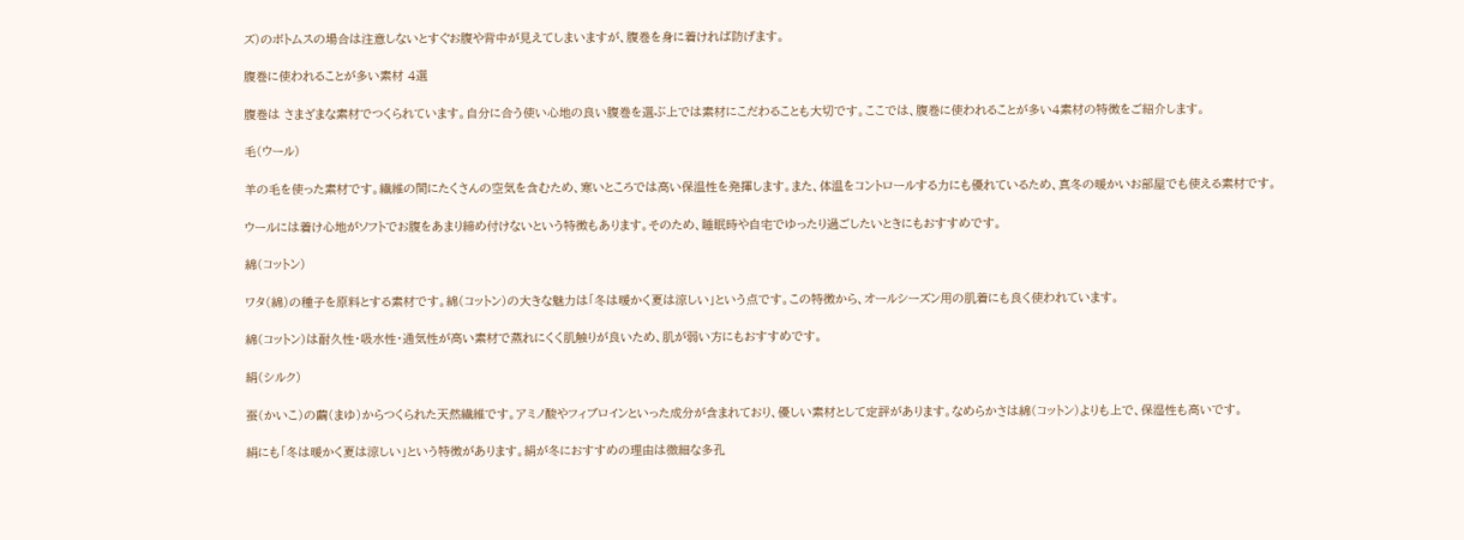ズ)のボトムスの場合は注意しないとすぐお腹や背中が見えてしまいますが、腹巻を身に着ければ防げます。

腹巻に使われることが多い素材 4選

腹巻は さまざまな素材でつくられています。自分に合う使い心地の良い腹巻を選ぶ上では素材にこだわることも大切です。ここでは、腹巻に使われることが多い4素材の特徴をご紹介します。

毛(ウール)

羊の毛を使った素材です。繊維の間にたくさんの空気を含むため、寒いところでは高い保温性を発揮します。また、体温をコントロールする力にも優れているため、真冬の暖かいお部屋でも使える素材です。

ウールには着け心地がソフトでお腹をあまり締め付けないという特徴もあります。そのため、睡眠時や自宅でゆったり過ごしたいときにもおすすめです。

綿(コットン)

ワタ(綿)の種子を原料とする素材です。綿(コットン)の大きな魅力は「冬は暖かく夏は涼しい」という点です。この特徴から、オールシーズン用の肌着にも良く使われています。

綿(コットン)は耐久性・吸水性・通気性が高い素材で蒸れにくく肌触りが良いため、肌が弱い方にもおすすめです。

絹(シルク)

蚕(かいこ)の繭(まゆ)からつくられた天然繊維です。アミノ酸やフィブロインといった成分が含まれており、優しい素材として定評があります。なめらかさは綿(コットン)よりも上で、保湿性も高いです。

絹にも「冬は暖かく夏は涼しい」という特徴があります。絹が冬におすすめの理由は微細な多孔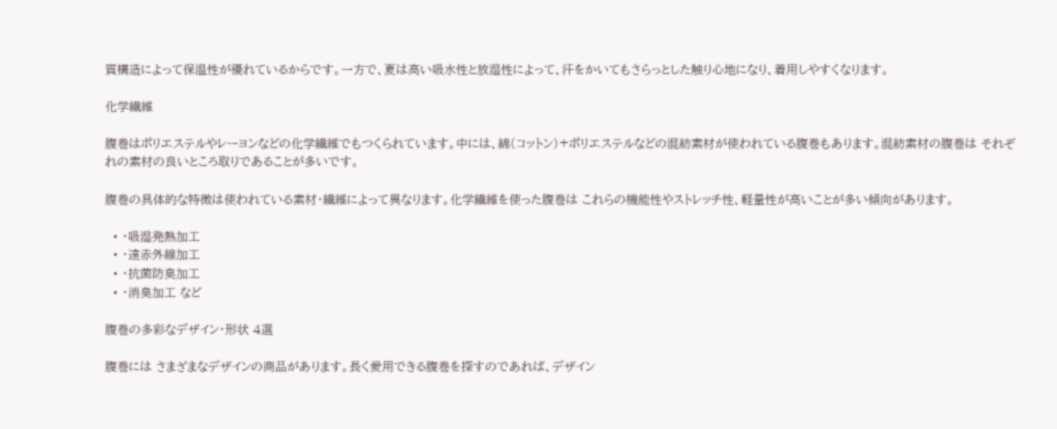質構造によって保温性が優れているからです。一方で、夏は高い吸水性と放湿性によって、汗をかいてもさらっとした触り心地になり、着用しやすくなります。

化学繊維

腹巻はポリエステルやレーヨンなどの化学繊維でもつくられています。中には、綿(コットン)+ポリエステルなどの混紡素材が使われている腹巻もあります。混紡素材の腹巻は それぞれの素材の良いところ取りであることが多いです。

腹巻の具体的な特徴は使われている素材・繊維によって異なります。化学繊維を使った腹巻は これらの機能性やストレッチ性、軽量性が高いことが多い傾向があります。

  • ・吸湿発熱加工
  • ・遠赤外線加工
  • ・抗菌防臭加工
  • ・消臭加工 など

腹巻の多彩なデザイン・形状 4選

腹巻には さまざまなデザインの商品があります。長く愛用できる腹巻を探すのであれば、デザイン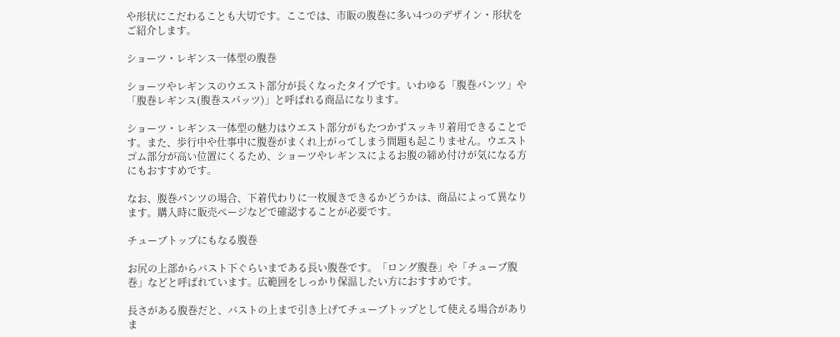や形状にこだわることも大切です。ここでは、市販の腹巻に多い4つのデザイン・形状をご紹介します。

ショーツ・レギンス一体型の腹巻

ショーツやレギンスのウエスト部分が長くなったタイプです。いわゆる「腹巻パンツ」や「腹巻レギンス(腹巻スパッツ)」と呼ばれる商品になります。

ショーツ・レギンス一体型の魅力はウエスト部分がもたつかずスッキリ着用できることです。また、歩行中や仕事中に腹巻がまくれ上がってしまう問題も起こりません。ウエストゴム部分が高い位置にくるため、ショーツやレギンスによるお腹の締め付けが気になる方にもおすすめです。

なお、腹巻パンツの場合、下着代わりに一枚履きできるかどうかは、商品によって異なります。購入時に販売ページなどで確認することが必要です。

チューブトップにもなる腹巻

お尻の上部からバスト下ぐらいまである長い腹巻です。「ロング腹巻」や「チューブ腹巻」などと呼ばれています。広範囲をしっかり保温したい方におすすめです。

長さがある腹巻だと、バストの上まで引き上げてチューブトップとして使える場合がありま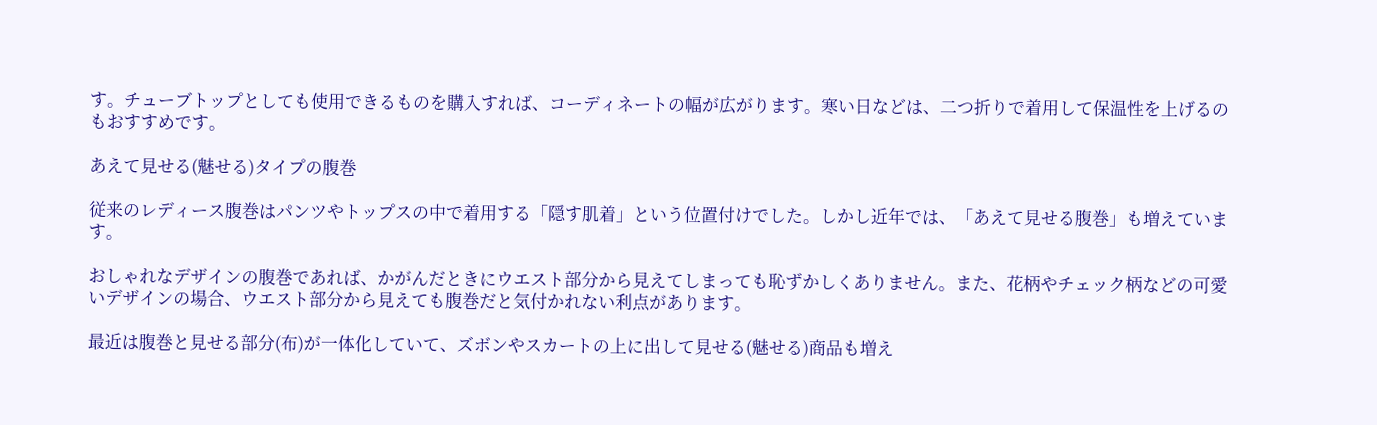す。チューブトップとしても使用できるものを購入すれば、コーディネートの幅が広がります。寒い日などは、二つ折りで着用して保温性を上げるのもおすすめです。

あえて見せる(魅せる)タイプの腹巻

従来のレディース腹巻はパンツやトップスの中で着用する「隠す肌着」という位置付けでした。しかし近年では、「あえて見せる腹巻」も増えています。

おしゃれなデザインの腹巻であれば、かがんだときにウエスト部分から見えてしまっても恥ずかしくありません。また、花柄やチェック柄などの可愛いデザインの場合、ウエスト部分から見えても腹巻だと気付かれない利点があります。

最近は腹巻と見せる部分(布)が一体化していて、ズボンやスカートの上に出して見せる(魅せる)商品も増え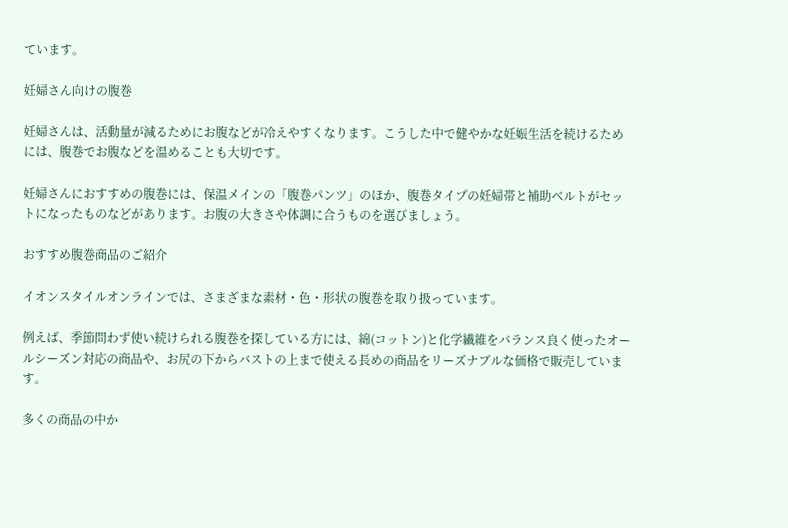ています。

妊婦さん向けの腹巻

妊婦さんは、活動量が減るためにお腹などが冷えやすくなります。こうした中で健やかな妊娠生活を続けるためには、腹巻でお腹などを温めることも大切です。

妊婦さんにおすすめの腹巻には、保温メインの「腹巻パンツ」のほか、腹巻タイプの妊婦帯と補助ベルトがセットになったものなどがあります。お腹の大きさや体調に合うものを選びましょう。

おすすめ腹巻商品のご紹介

イオンスタイルオンラインでは、さまざまな素材・色・形状の腹巻を取り扱っています。

例えば、季節問わず使い続けられる腹巻を探している方には、綿(コットン)と化学繊維をバランス良く使ったオールシーズン対応の商品や、お尻の下からバストの上まで使える長めの商品をリーズナブルな価格で販売しています。

多くの商品の中か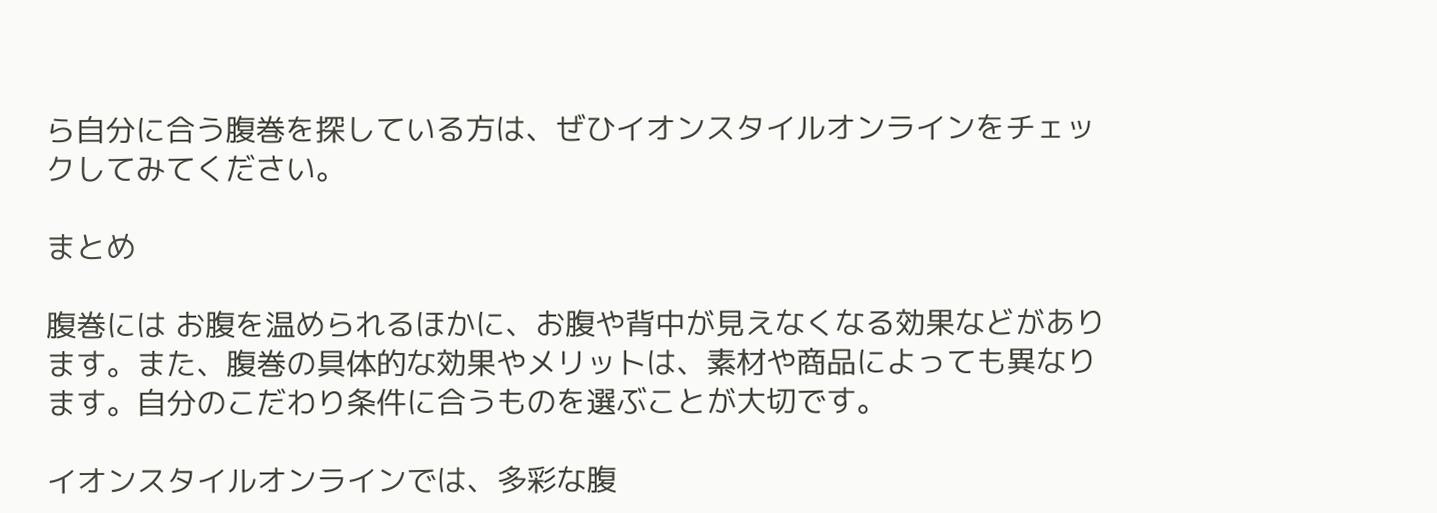ら自分に合う腹巻を探している方は、ぜひイオンスタイルオンラインをチェックしてみてください。

まとめ

腹巻には お腹を温められるほかに、お腹や背中が見えなくなる効果などがあります。また、腹巻の具体的な効果やメリットは、素材や商品によっても異なります。自分のこだわり条件に合うものを選ぶことが大切です。

イオンスタイルオンラインでは、多彩な腹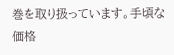巻を取り扱っています。手頃な価格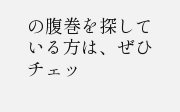の腹巻を探している方は、ぜひチェッ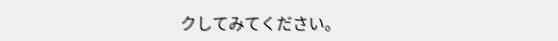クしてみてください。